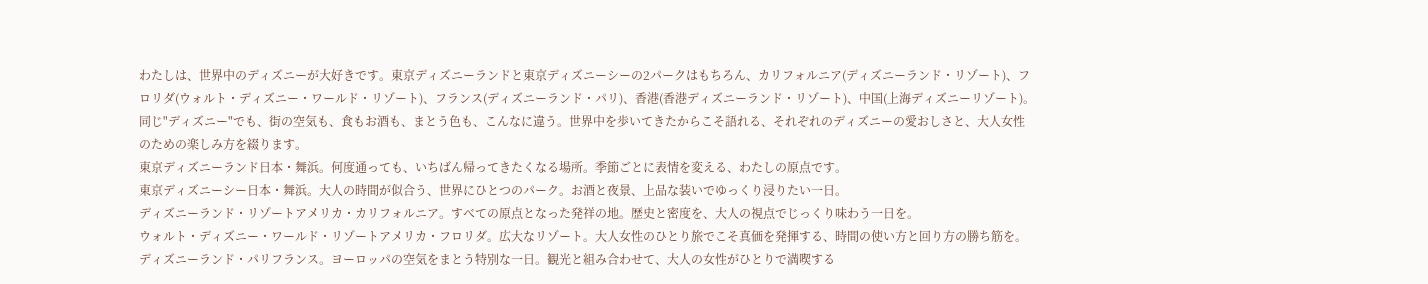わたしは、世界中のディズニーが大好きです。東京ディズニーランドと東京ディズニーシーの2パークはもちろん、カリフォルニア(ディズニーランド・リゾート)、フロリダ(ウォルト・ディズニー・ワールド・リゾート)、フランス(ディズニーランド・パリ)、香港(香港ディズニーランド・リゾート)、中国(上海ディズニーリゾート)。同じ"ディズニー"でも、街の空気も、食もお酒も、まとう色も、こんなに違う。世界中を歩いてきたからこそ語れる、それぞれのディズニーの愛おしさと、大人女性のための楽しみ方を綴ります。
東京ディズニーランド日本・舞浜。何度通っても、いちばん帰ってきたくなる場所。季節ごとに表情を変える、わたしの原点です。
東京ディズニーシー日本・舞浜。大人の時間が似合う、世界にひとつのパーク。お酒と夜景、上品な装いでゆっくり浸りたい一日。
ディズニーランド・リゾートアメリカ・カリフォルニア。すべての原点となった発祥の地。歴史と密度を、大人の視点でじっくり味わう一日を。
ウォルト・ディズニー・ワールド・リゾートアメリカ・フロリダ。広大なリゾート。大人女性のひとり旅でこそ真価を発揮する、時間の使い方と回り方の勝ち筋を。
ディズニーランド・パリフランス。ヨーロッパの空気をまとう特別な一日。観光と組み合わせて、大人の女性がひとりで満喫する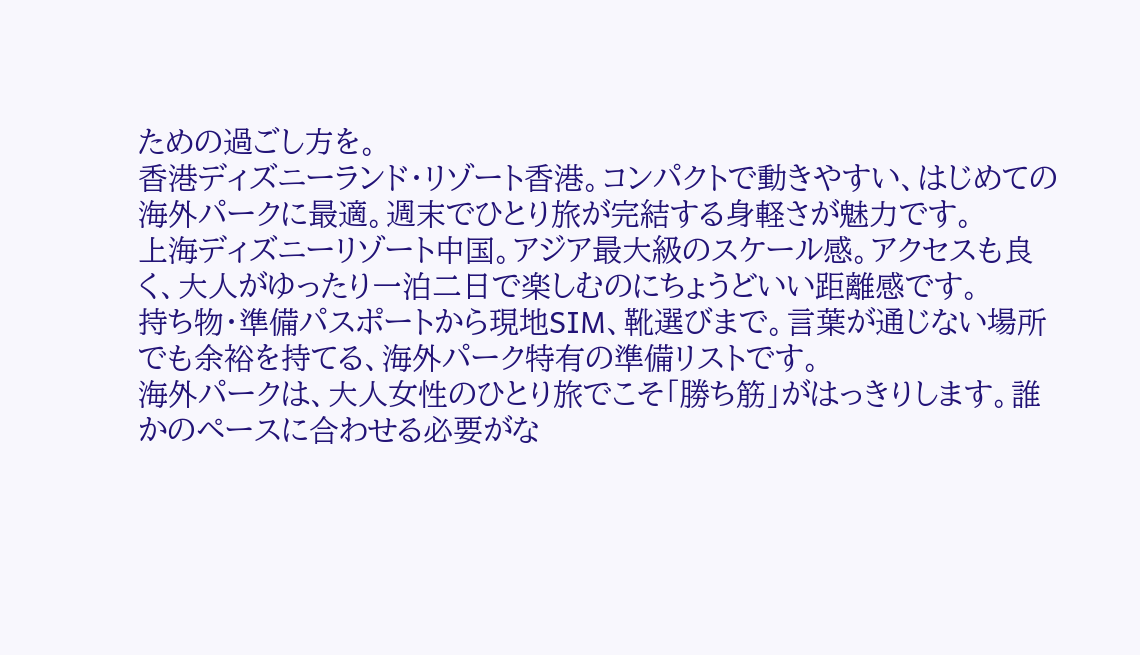ための過ごし方を。
香港ディズニーランド・リゾート香港。コンパクトで動きやすい、はじめての海外パークに最適。週末でひとり旅が完結する身軽さが魅力です。
上海ディズニーリゾート中国。アジア最大級のスケール感。アクセスも良く、大人がゆったり一泊二日で楽しむのにちょうどいい距離感です。
持ち物・準備パスポートから現地SIM、靴選びまで。言葉が通じない場所でも余裕を持てる、海外パーク特有の準備リストです。
海外パークは、大人女性のひとり旅でこそ「勝ち筋」がはっきりします。誰かのペースに合わせる必要がな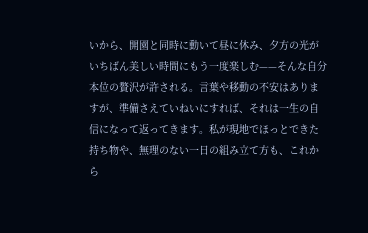いから、開園と同時に動いて昼に休み、夕方の光がいちばん美しい時間にもう一度楽しむ——そんな自分本位の贅沢が許される。言葉や移動の不安はありますが、準備さえていねいにすれば、それは一生の自信になって返ってきます。私が現地でほっとできた持ち物や、無理のない一日の組み立て方も、これから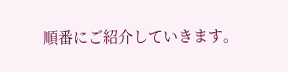順番にご紹介していきます。